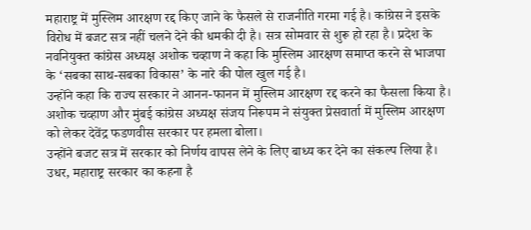महाराष्ट्र में मुस्लिम आरक्षण रद्द किए जाने के फैसले से राजनीति गरमा गई है। कांग्रेस ने इसके विरोध में बजट सत्र नहीं चलने देने की धमकी दी है। सत्र सोमवार से शुरू हो रहा है। प्रदेश के नवनियुक्त कांग्रेस अध्यक्ष अशोक चव्हाण ने कहा कि मुस्लिम आरक्षण समाप्त करने से भाजपा के ‘सबका साथ-सबका विकास’ के नारे की पोल खुल गई है।
उन्होंने कहा कि राज्य सरकार ने आनन-फानन में मुस्लिम आरक्षण रद्द करने का फैसला किया है। अशोक चव्हाण और मुंबई कांग्रेस अध्यक्ष संजय निरूपम ने संयुक्त प्रेसवार्ता में मुस्लिम आरक्षण को लेकर देवेंद्र फडणवीस सरकार पर हमला बोला।
उन्होंने बजट सत्र में सरकार को निर्णय वापस लेने के लिए बाध्य कर देने का संकल्प लिया है। उधर, महाराष्ट्र सरकार का कहना है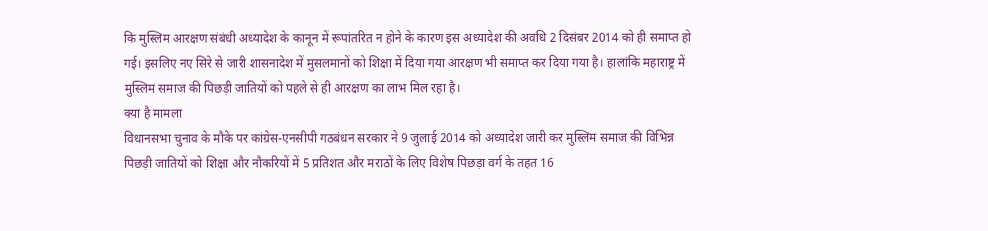कि मुस्लिम आरक्षण संबंधी अध्यादेश के कानून में रूपांतरित न होने के कारण इस अध्यादेश की अवधि 2 दिसंबर 2014 को ही समाप्त हो गई। इसलिए नए सिरे से जारी शासनादेश में मुसलमानों को शिक्षा में दिया गया आरक्षण भी समाप्त कर दिया गया है। हालांकि महाराष्ट्र में मुस्लिम समाज की पिछड़ी जातियों को पहले से ही आरक्षण का लाभ मिल रहा है।
क्या है मामला
विधानसभा चुनाव के मौके पर कांग्रेस-एनसीपी गठबंधन सरकार ने 9 जुलाई 2014 को अध्यादेश जारी कर मुस्लिम समाज की विभिन्न पिछड़ी जातियों को शिक्षा और नौकरियों में 5 प्रतिशत और मराठों के लिए विशेष पिछड़ा वर्ग के तहत 16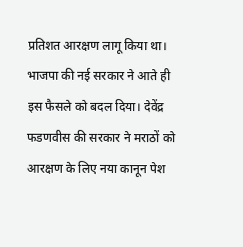प्रतिशत आरक्षण लागू किया था। भाजपा की नई सरकार ने आते ही इस फैसले को बदल दिया। देवेंद्र फडणवीस की सरकार ने मराठों को आरक्षण के लिए नया कानून पेश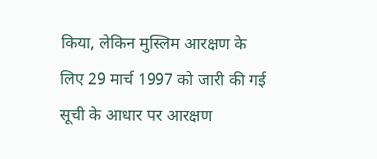किया, लेकिन मुस्लिम आरक्षण के लिए 29 मार्च 1997 को जारी की गई सूची के आधार पर आरक्षण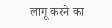लागू करने का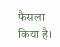फैसला किया है।